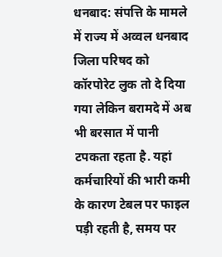धनबाद: संपत्ति के मामले में राज्य में अव्वल धनबाद जिला परिषद को कॉरपोरेट लुक तो दे दिया गया लेकिन बरामदे में अब भी बरसात में पानी टपकता रहता है. यहां कर्मचारियों की भारी कमी के कारण टेबल पर फाइल पड़ी रहती है, समय पर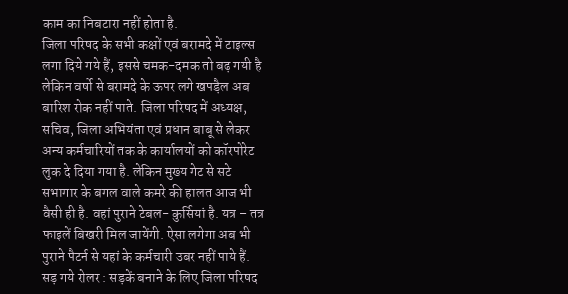काम का निबटारा नहीं होता है.
जिला परिषद के सभी कक्षों एवं बरामदे में टाइल्स लगा दिये गये हैं, इससे चमक-दमक तो बढ़ गयी है लेकिन वर्षो से बरामदे के ऊपर लगे खपड़ैल अब बारिश रोक नहीं पाते. जिला परिषद में अध्यक्ष, सचिव, जिला अभियंता एवं प्रधान बाबू से लेकर अन्य कर्मचारियों तक के कार्यालयों को कॉरपोरेट लुक दे दिया गया है. लेकिन मुख्य गेट से सटे सभागार के बगल वाले कमरे की हालत आज भी वैसी ही है. वहां पुराने टेबल- कुर्सियां है. यत्र – तत्र फाइलें बिखरी मिल जायेंगी. ऐसा लगेगा अब भी पुराने पैटर्न से यहां के कर्मचारी उबर नहीं पाये हैं.
सड़ गये रोलर : सड़कें बनाने के लिए जिला परिषद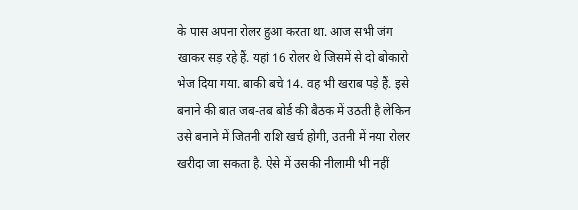के पास अपना रोलर हुआ करता था. आज सभी जंग खाकर सड़ रहे हैं. यहां 16 रोलर थे जिसमें से दो बोकारो भेज दिया गया. बाकी बचे 14. वह भी खराब पड़े हैं. इसे बनाने की बात जब-तब बोर्ड की बैठक में उठती है लेकिन उसे बनाने में जितनी राशि खर्च होगी, उतनी में नया रोलर खरीदा जा सकता है. ऐसे में उसकी नीलामी भी नहीं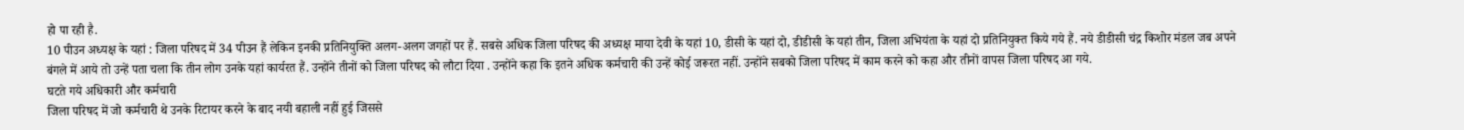हो पा रही है.
10 पीउन अध्यक्ष के यहां : जिला परिषद में 34 पीउन हैं लेकिन इनकी प्रतिनियुक्ति अलग-अलग जगहों पर हैं. सबसे अधिक जिला परिषद की अध्यक्ष माया देवी के यहां 10, डीसी के यहां दो, डीडीसी के यहां तीन, जिला अभियंता के यहां दो प्रतिनियुक्त किये गये हैं. नये डीडीसी चंद्र किशोर मंडल जब अपने बंगले में आये तो उन्हें पता चला कि तीन लोग उनके यहां कार्यरत हैं. उन्होंने तीनों को जिला परिषद को लौटा दिया . उन्होंने कहा कि इतने अधिक कर्मचारी की उन्हें कोई जरूरत नहीं. उन्होंने सबको जिला परिषद में काम करने को कहा और तीनों वापस जिला परिषद आ गये.
घटते गये अधिकारी और कर्मचारी
जिला परिषद में जो कर्मचारी थे उनके रिटायर करने के बाद नयी बहाली नहीं हुई जिससे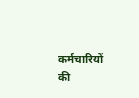कर्मचारियों की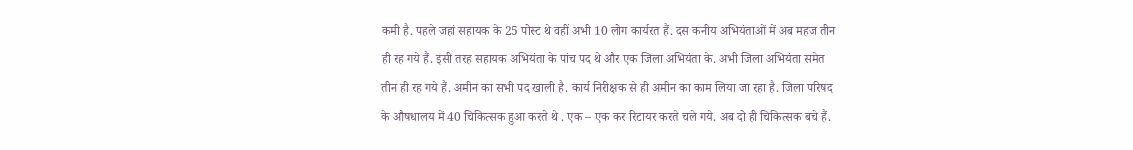कमी है. पहले जहां सहायक के 25 पोस्ट थे वहीं अभी 10 लोग कार्यरत हैं. दस कनीय अभियंताओं में अब महज तीन ही रह गये हैं. इसी तरह सहायक अभियंता के पांच पद थे और एक जिला अभियंता के. अभी जिला अभियंता समेत तीन ही रह गये हैं. अमीन का सभी पद खाली है. कार्य निरीक्षक से ही अमीन का काम लिया जा रहा है. जिला परिषद के औषधालय में 40 चिकित्सक हुआ करते थे . एक – एक कर रिटायर करते चले गये. अब दो ही चिकित्सक बचे हैं.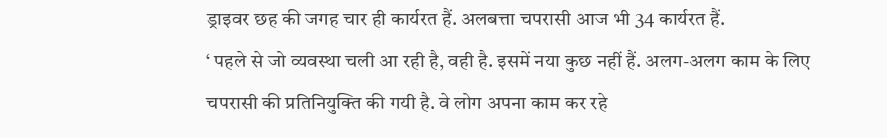ड्राइवर छह की जगह चार ही कार्यरत हैं. अलबत्ता चपरासी आज भी 34 कार्यरत हैं.
‘ पहले से जो व्यवस्था चली आ रही है, वही है. इसमें नया कुछ नहीं हैं. अलग-अलग काम के लिए चपरासी की प्रतिनियुक्ति की गयी है. वे लोग अपना काम कर रहे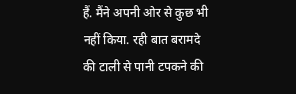हैं. मैंने अपनी ओर से कुछ भी नहीं किया. रही बात बरामदे की टाली से पानी टपकने की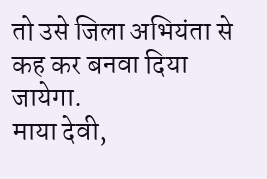तो उसे जिला अभियंता से कह कर बनवा दिया जायेगा.
माया देवी,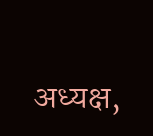अध्यक्ष,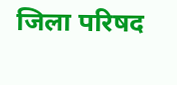जिला परिषद